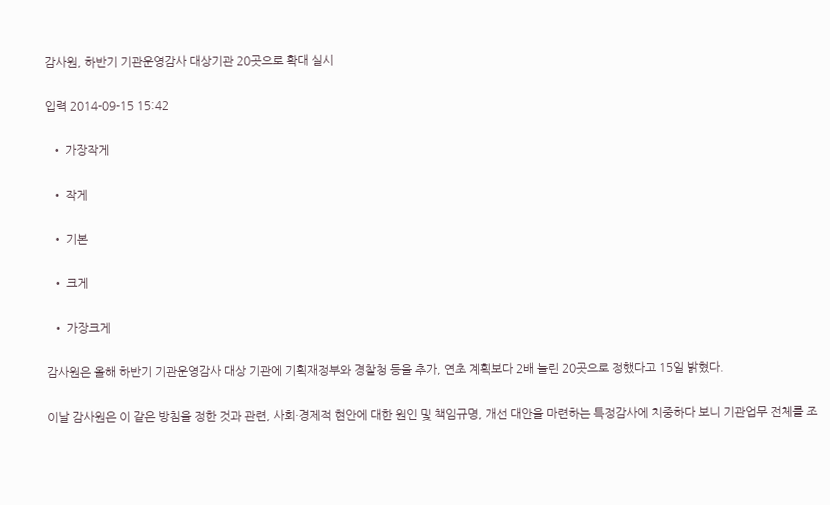감사원, 하반기 기관운영감사 대상기관 20곳으로 확대 실시

입력 2014-09-15 15:42

  • 가장작게

  • 작게

  • 기본

  • 크게

  • 가장크게

감사원은 올해 하반기 기관운영감사 대상 기관에 기획재정부와 경찰청 등을 추가, 연초 계획보다 2배 늘린 20곳으로 정했다고 15일 밝혔다.

이날 감사원은 이 같은 방침을 정한 것과 관련, 사회·경제적 현안에 대한 원인 및 책임규명, 개선 대안을 마련하는 특정감사에 치중하다 보니 기관업무 전체를 조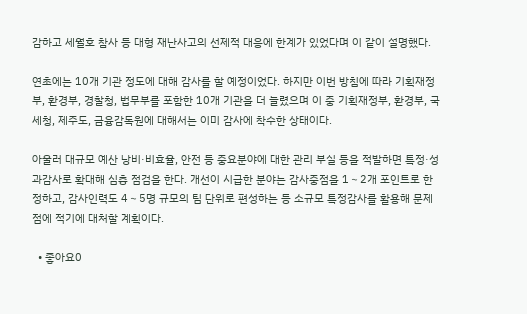감하고 세월호 참사 등 대형 재난사고의 선제적 대응에 한계가 있었다며 이 같이 설명했다.

연초에는 10개 기관 정도에 대해 감사를 할 예정이었다. 하지만 이번 방침에 따라 기획재정부, 환경부, 경찰청, 법무부를 포함한 10개 기관을 더 늘렸으며 이 중 기획재정부, 환경부, 국세청, 제주도, 금융감독원에 대해서는 이미 감사에 착수한 상태이다.

아울러 대규모 예산 낭비·비효율, 안전 등 중요분야에 대한 관리 부실 등을 적발하면 특정·성과감사로 확대해 심층 점검을 한다. 개선이 시급한 분야는 감사중점을 1∼2개 포인트로 한정하고, 감사인력도 4∼5명 규모의 팀 단위로 편성하는 등 소규모 특정감사를 활용해 문제점에 적기에 대처할 계획이다.

  • 좋아요0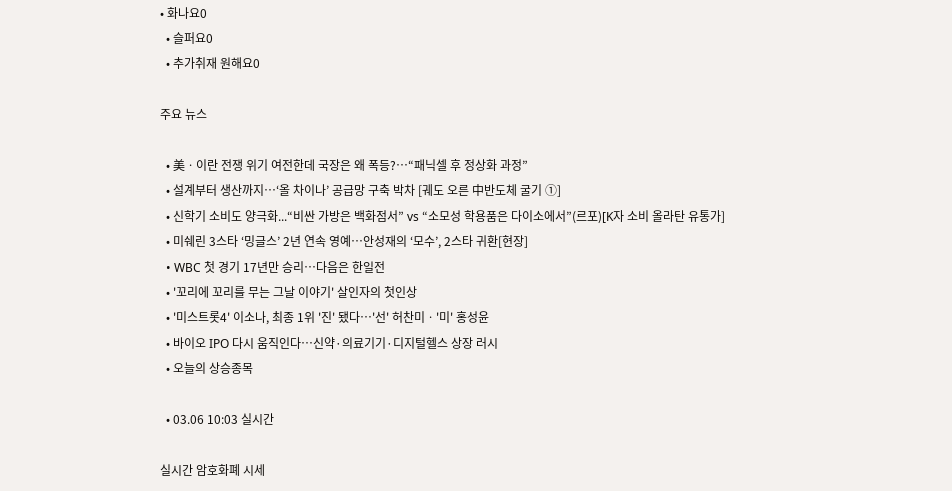• 화나요0
  • 슬퍼요0
  • 추가취재 원해요0

주요 뉴스

  • 美ㆍ이란 전쟁 위기 여전한데 국장은 왜 폭등?⋯“패닉셀 후 정상화 과정”
  • 설계부터 생산까지…‘올 차이나’ 공급망 구축 박차 [궤도 오른 中반도체 굴기 ①]
  • 신학기 소비도 양극화...“비싼 가방은 백화점서” vs “소모성 학용품은 다이소에서”(르포)[K자 소비 올라탄 유통가]
  • 미쉐린 3스타 ‘밍글스’ 2년 연속 영예…안성재의 ‘모수’, 2스타 귀환[현장]
  • WBC 첫 경기 17년만 승리…다음은 한일전
  • '꼬리에 꼬리를 무는 그날 이야기' 살인자의 첫인상
  • '미스트롯4' 이소나, 최종 1위 '진' 됐다⋯'선' 허찬미ㆍ'미' 홍성윤
  • 바이오 IPO 다시 움직인다…신약·의료기기·디지털헬스 상장 러시
  • 오늘의 상승종목

  • 03.06 10:03 실시간

실시간 암호화폐 시세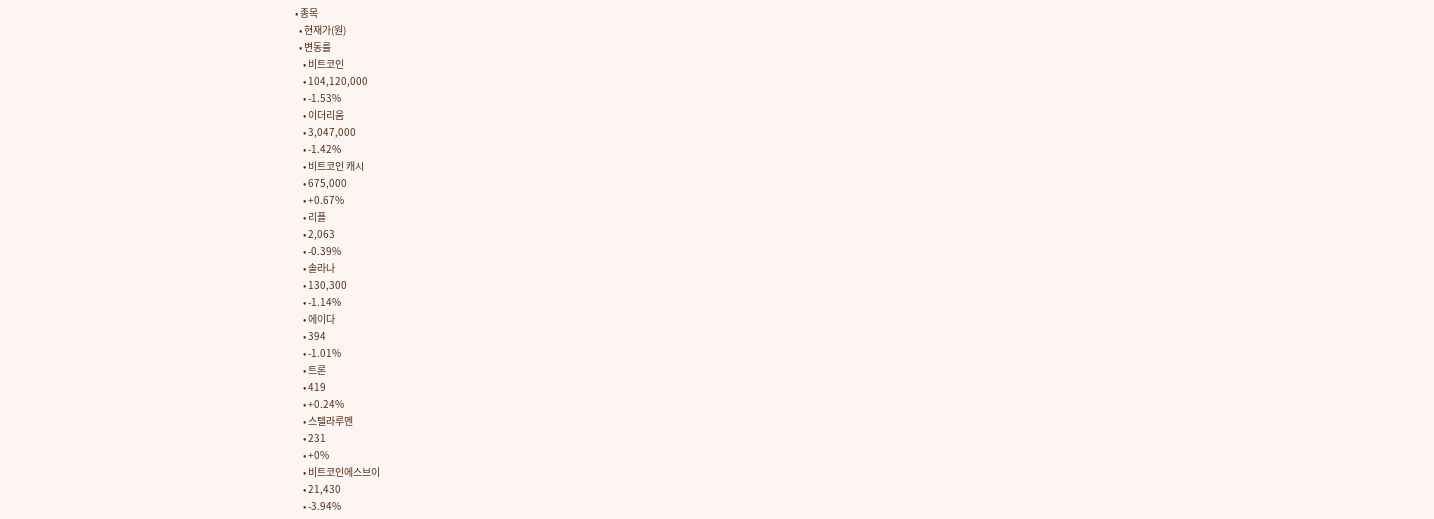• 종목
  • 현재가(원)
  • 변동률
    • 비트코인
    • 104,120,000
    • -1.53%
    • 이더리움
    • 3,047,000
    • -1.42%
    • 비트코인 캐시
    • 675,000
    • +0.67%
    • 리플
    • 2,063
    • -0.39%
    • 솔라나
    • 130,300
    • -1.14%
    • 에이다
    • 394
    • -1.01%
    • 트론
    • 419
    • +0.24%
    • 스텔라루멘
    • 231
    • +0%
    • 비트코인에스브이
    • 21,430
    • -3.94%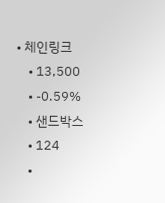• 체인링크
    • 13,500
    • -0.59%
    • 샌드박스
    • 124
    •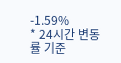-1.59%
* 24시간 변동률 기준